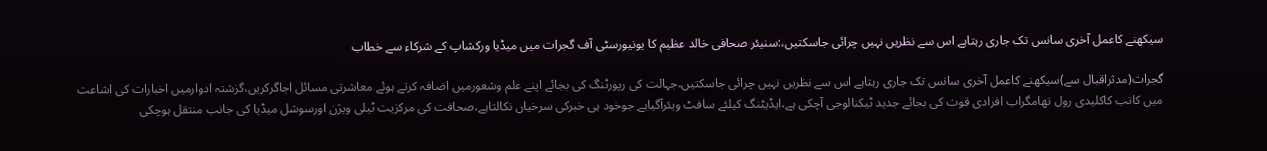سیکھنے کاعمل آخری سانس تک جاری رہتاہے اس سے نظریں نہیں چرائی جاسکتیں،:سنیئر صحافی خالد عظیم کا یونیورسٹی آف گجرات میں میڈیا ورکشاپ کے شرکاء سے خطاب

گجرات(مدثراقبال سے)سیکھنے کاعمل آخری سانس تک جاری رہتاہے اس سے نظریں نہیں چرائی جاسکتیں،جہالت کی رپورٹنگ کی بجائے اپنے علم وشعورمیں اضافہ کرتے ہوئے معاشرتی مسائل اجاگرکریں،گزشتہ ادوارمیں اخبارات کی اشاعت میں کاتب کاکلیدی رول تھامگراب افرادی قوت کی بجائے جدید ٹیکنالوجی آچکی ہے،ایڈیٹنگ کیلئے سافٹ ویئرآگیاہے جوخود ہی خبرکی سرخیاں نکالتاہے،صحافت کی مرکزیت ٹیلی ویژن اورسوشل میڈیا کی جانب منتقل ہوچکی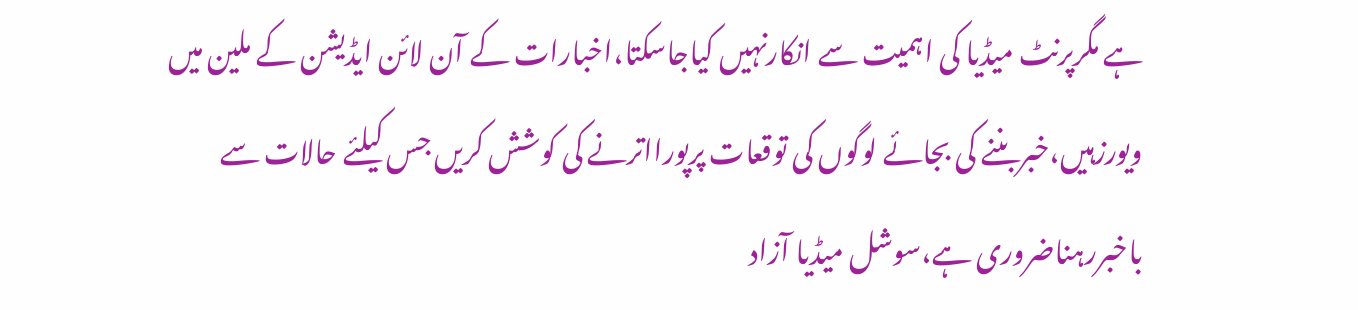ہے مگرپرنٹ میڈیا کی اہمیت سے انکارنہیں کیاجاسکتا،اخبارات کے آن لائن ایڈیشن کے ملین میں ویورزہیں،خبربننے کی بجائے لوگوں کی توقعات پرپورااترنے کی کوشش کریں جس کیلئے حالات سے باخبررہناضروری ہے،سوشل میڈیا آزاد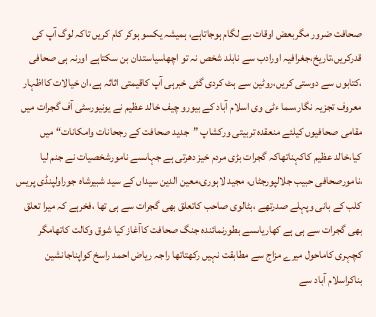صحافت ضرور مگربعض اوقات بے لگام ہوجاتاہے، ہمیشہ یکسو ہوکر کام کریں تاکہ لوگ آپ کی قدرکریں،تاریخ،جغرافیہ اورادب سے نابلد شخص نہ تو اچھاسیاستدان بن سکتاہے اورنہ ہی صحافی ،کتابوں سے دوستی کریں،روٹین سے ہٹ کردی گئی خبرہی آپ کاقیمتی اثاثہ ہے،ان خیالات کااظہار معروف تجزیہ نگار،سما ءٹی وی اسلام آباد کے بیورو چیف خالد عظیم نے یونیورسٹی آف گجرات میں مقامی صحافیوں کیلئے منعقدہ تربیتی ورکشاپ ”جدید صحافت کے رجحانات وامکانات“ میں کیا،خالد عظیم کاکہناتھاکہ گجرات بڑی مردم خیز دھرتی ہے جہاںسے نامورشخصیات نے جنم لیا ،نامورصحافی حبیب جلالپورجٹاں، مجید لاہوری،معین الدین سیداں کے سید شبیرشاہ جوراولپنڈی پریس کلب کے بانی وپہلے صدرتھے ،بٹالوی صاحب کاتعلق بھی گجرات سے ہی تھا ،فخرہے کہ میرا تعلق بھی گجرات سے ہی ہے کھاریاںسے بطورنمائندہ جنگ صحافت کاآغاز کیا شوق وکالت کاتھامگر کچہری کاماحول میرے مزاج سے مطابقت نہیں رکھتاتھا راجہ ریاض احمد راسخ کواپناجانشین بناکراسلام آباد سے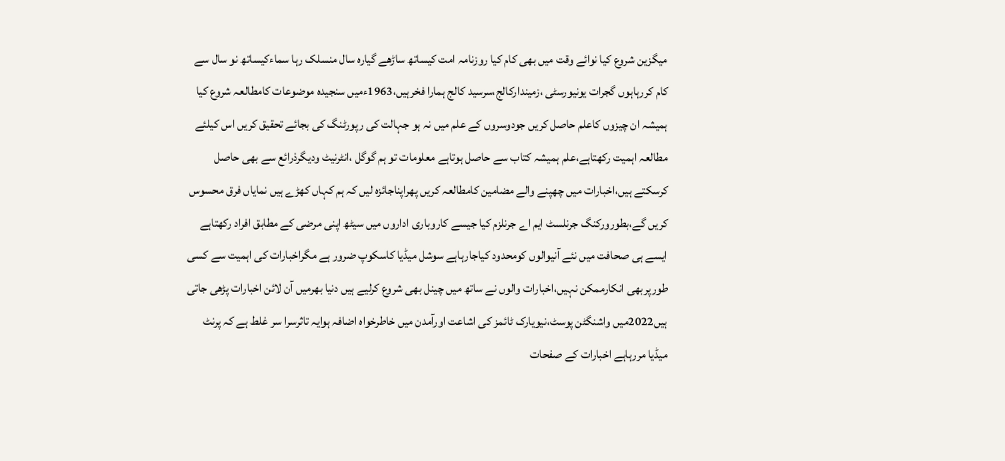میگزین شروع کیا نوائے وقت میں بھی کام کیا روزنامہ امت کیساتھ ساڑھے گیارہ سال منسلک رہا سماءکیساتھ نو سال سے کام کررہاہوں گجرات یونیورسٹی ،زمیندارکالج،سرسید کالج ہمارا فخرہیں،1963ءمیں سنجیدہ موضوعات کامطالعہ شروع کیا ہمیشہ ان چیزوں کاعلم حاصل کریں جودوسروں کے علم میں نہ ہو جہالت کی رپورٹنگ کی بجائے تحقیق کریں اس کیلئے مطالعہ اہمیت رکھتاہے،علم ہمیشہ کتاب سے حاصل ہوتاہے معلومات تو ہم گوگل ،انٹرنیٹ ودیگرذرائع سے بھی حاصل کرسکتے ہیں،اخبارات میں چھپنے والے مضامین کامطالعہ کریں پھراپناجائزہ لیں کہ ہم کہاں کھڑے ہیں نمایاں فرق محسوس کریں گے،بطورورکنگ جرنلسٹ ایم اے جرنلزم کیا جیسے کاروباری اداروں میں سیٹھ اپنی مرضی کے مطابق افراد رکھتاہے ایسے ہی صحافت میں نئے آنیوالوں کومحدود کیاجارہاہے سوشل میڈیا کاسکوپ ضرور ہے مگراخبارات کی اہمیت سے کسی طورپربھی انکارممکن نہیں،اخبارات والوں نے ساتھ میں چینل بھی شروع کرلیے ہیں دنیا بھرمیں آن لائن اخبارات پڑھی جاتی ہیں2022میں واشنگٹن پوسٹ،نیویارک ٹائمز کی اشاعت اورآمدن میں خاطرخواہ اضافہ ہوایہ تاثرسرا سر غلط ہے کہ پرنٹ میڈیا مررہاہے اخبارات کے صفحات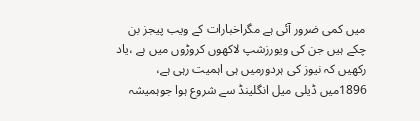میں کمی ضرور آئی ہے مگراخبارات کے ویب پیجز بن چکے ہیں جن کی ویورزشپ لاکھوں کروڑوں میں ہے ،یاد رکھیں کہ نیوز کی ہردورمیں ہی اہمیت رہی ہے، 1896میں ڈیلی میل انگلینڈ سے شروع ہوا جوہمیشہ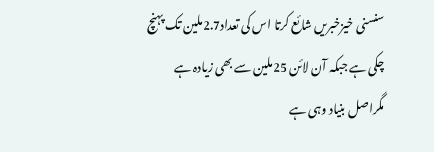سنسنی خیزخبریں شائع کرتا اس کی تعداد2.7ملین تک پہنچ چکی ہے جبکہ آن لائن 25ملین سے بھی زیادہ ہے مگراصل بنیاد وہی ہے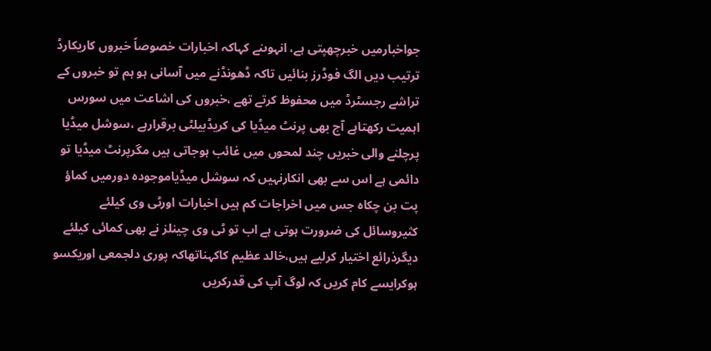جواخبارمیں خبرچھپتی ہے، انہوںنے کہاکہ اخبارات خصوصاً خبروں کاریکارڈ ترتیب دیں الگ فوڈرز بنائیں تاکہ ڈھونڈنے میں آسانی ہو ہم تو خبروں کے تراشے رجسٹرڈ میں محفوظ کرتے تھے ،خبروں کی اشاعت میں سورس اہمیت رکھتاہے آج بھی پرنٹ میڈیا کی کریڈبیلٹی برقرارہے ،سوشل میڈیا پرچلنے والی خبریں چند لمحوں میں غائب ہوجاتی ہیں مگرپرنٹ میڈیا تو دائمی ہے اس سے بھی انکارنہیں کہ سوشل میڈیاموجودہ دورمیں کماؤ پت بن چکاہ جس میں اخراجات کم ہیں اخبارات اورٹی وی کیلئے کثیروسائل کی ضرورت ہوتی ہے اب تو ٹی وی چینلز نے بھی کمائی کیلئے دیگرذرائع اختیار کرلیے ہیں،خالد عظیم کاکہناتھاکہ پوری دلجمعی اوریکسو ہوکرایسے کام کریں کہ لوگ آپ کی قدرکریں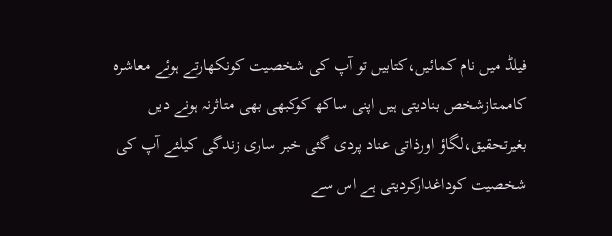فیلڈ میں نام کمائیں،کتابیں تو آپ کی شخصیت کونکھارتے ہوئے معاشرہ کاممتازشخص بنادیتی ہیں اپنی ساکھ کوکبھی بھی متاثرنہ ہونے دیں بغیرتحقیق،لگاؤ اورذاتی عناد پردی گئی خبر ساری زندگی کیلئے آپ کی شخصیت کوداغدارکردیتی ہے اس سے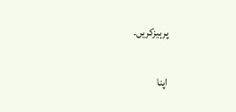پرہیزکریں۔

اپنا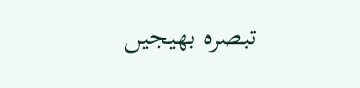تبصرہ بھیجیں